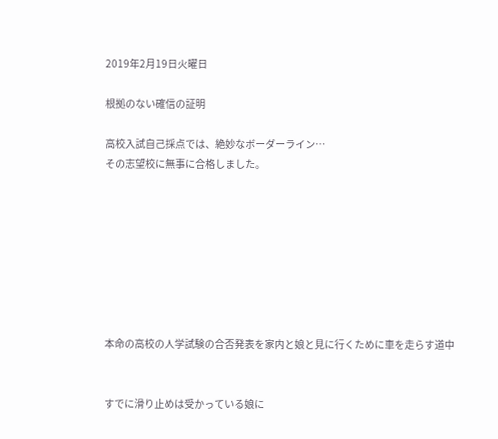2019年2月19日火曜日

根拠のない確信の証明

高校入試自己採点では、絶妙なボーダーライン…
その志望校に無事に合格しました。








本命の高校の人学試験の合否発表を家内と娘と見に行くために車を走らす道中


すでに滑り止めは受かっている娘に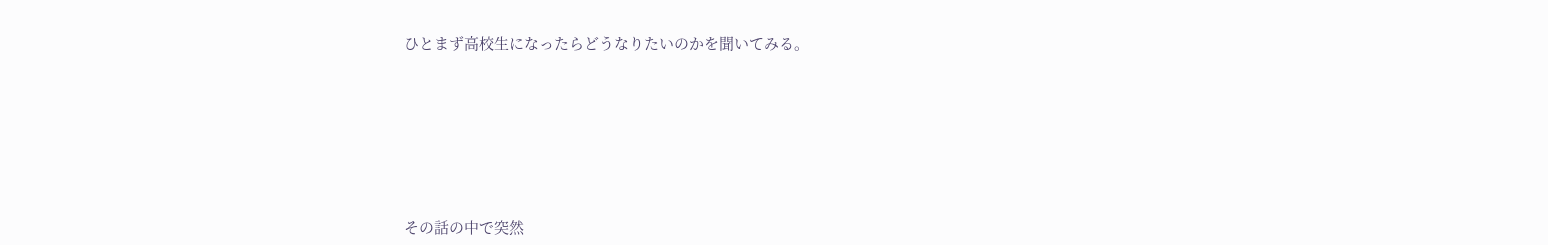ひとまず高校生になったらどうなりたいのかを聞いてみる。








その話の中で突然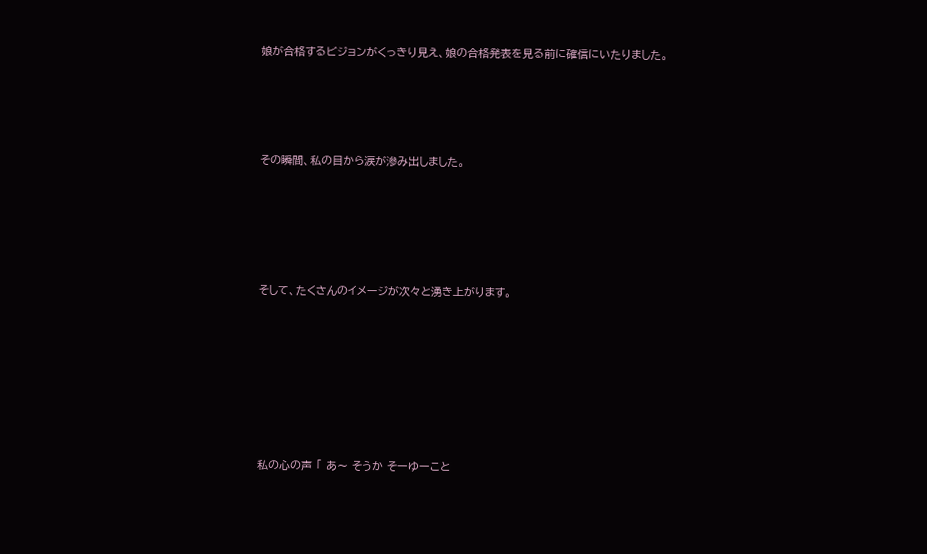娘が合格するビジョンがくっきり見え、娘の合格発表を見る前に確信にいたりました。




その瞬間、私の目から涙が滲み出しました。





そして、たくさんのイメージが次々と湧き上がります。







私の心の声 「 あ〜 そうか そーゆーこと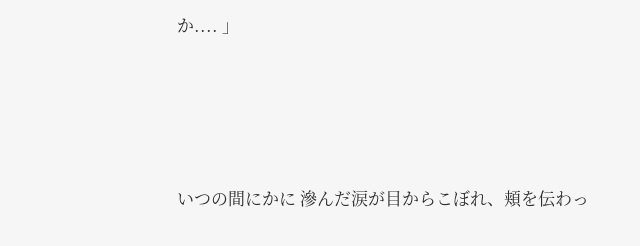か.... 」







いつの間にかに 滲んだ涙が目からこぼれ、頬を伝わっ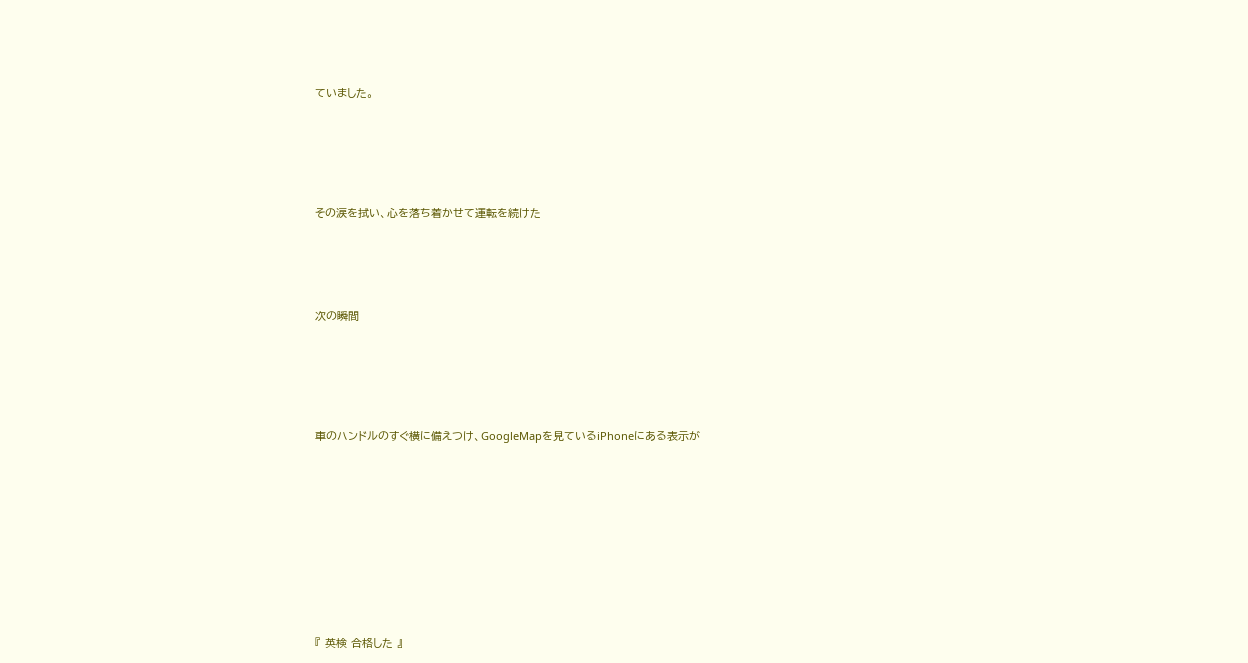ていました。






その涙を拭い、心を落ち着かせて運転を続けた





次の瞬間






車のハンドルのすぐ横に備えつけ、GoogleMapを見ているiPhoneにある表示が











『 英検 合格した 』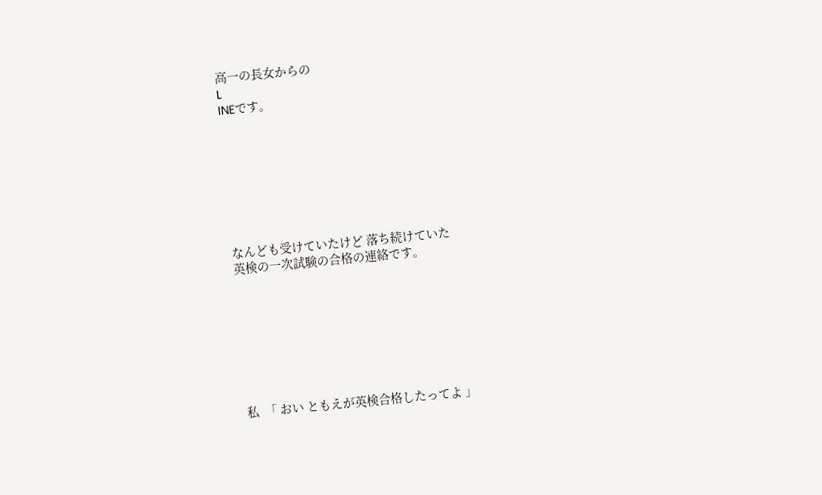高一の長女からの
L
INEです。








なんども受けていたけど 落ち続けていた
英検の一次試験の合格の連絡です。








私  「 おい ともえが英検合格したってよ 」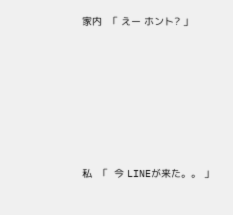家内  「 えー ホント? 」







私  「  今 LINEが来た。。 」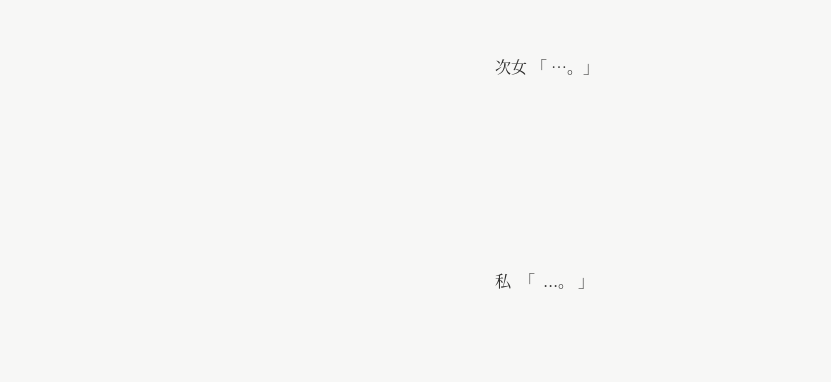次女 「 …。」








私  「  ...。 」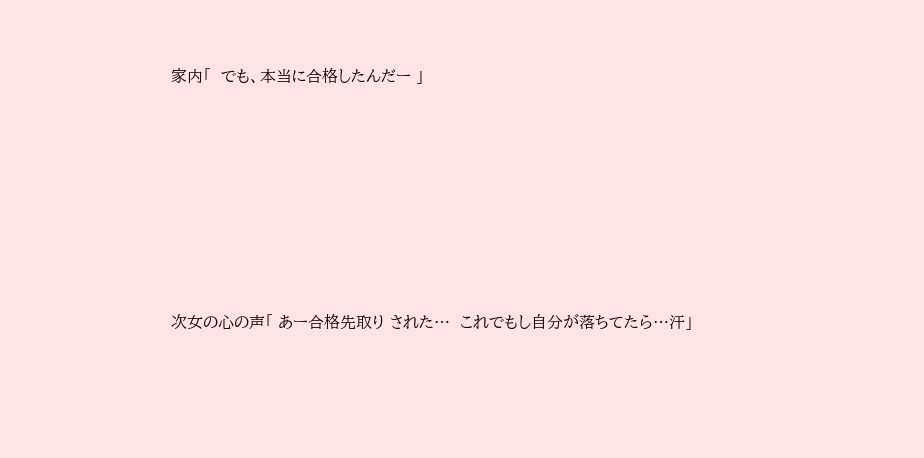家内「  でも、本当に合格したんだー 」







次女の心の声「 あー合格先取り された…  これでもし自分が落ちてたら…汗」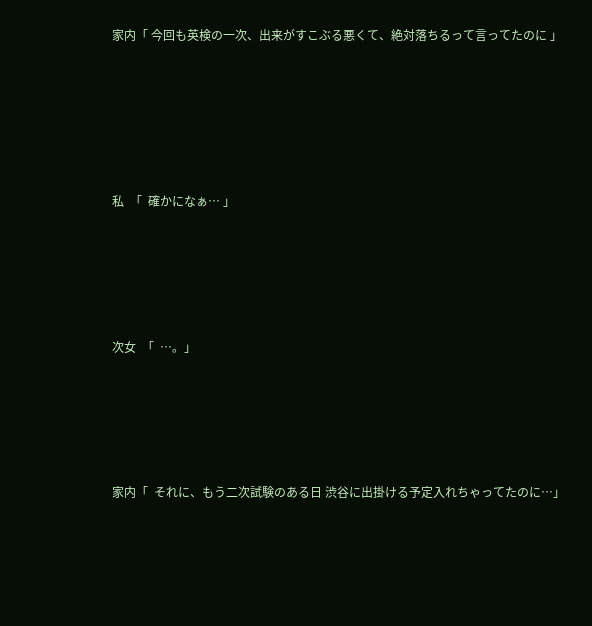家内「 今回も英検の一次、出来がすこぶる悪くて、絶対落ちるって言ってたのに 」







私  「  確かになぁ… 」






次女  「  …。」






家内「  それに、もう二次試験のある日 渋谷に出掛ける予定入れちゃってたのに…」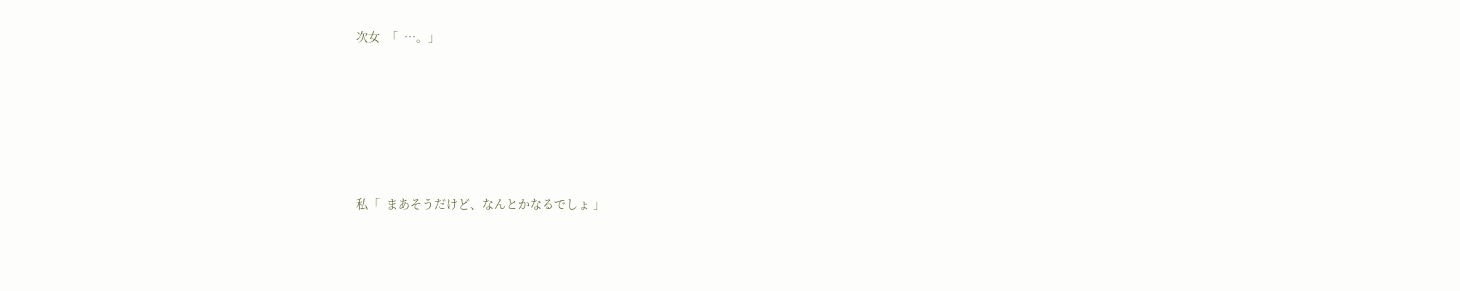次女  「  …。」








私「  まあそうだけど、なんとかなるでしょ 」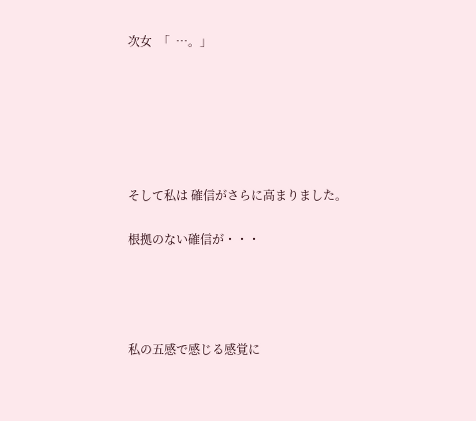次女  「  …。」






そして私は 確信がさらに高まりました。

根拠のない確信が・・・




私の五感で感じる感覚に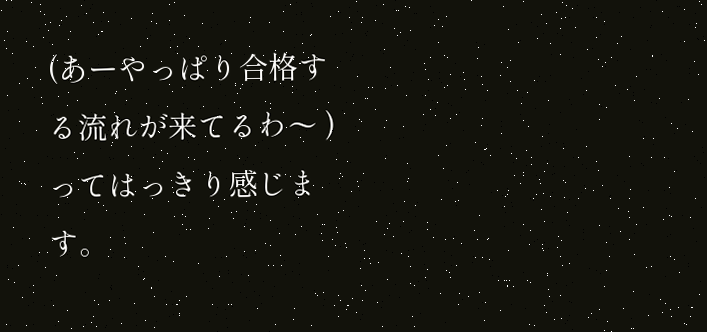(あーやっぱり合格する流れが来てるわ〜 )ってはっきり感じます。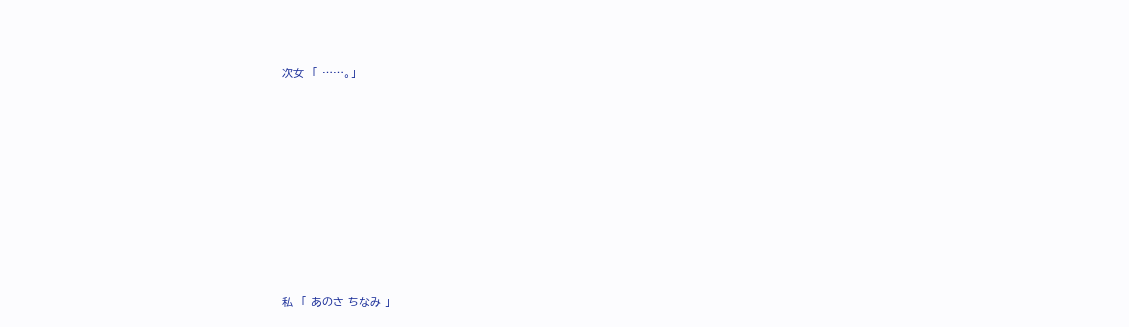次女  「 ……。」









私  「 あのさ ちなみ 」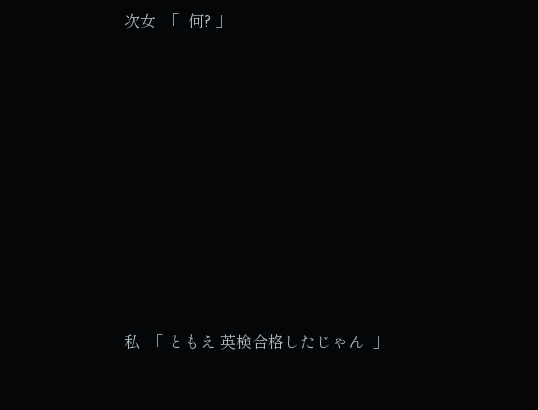次女  「  何? 」










私  「 ともえ 英検合格したじゃん  」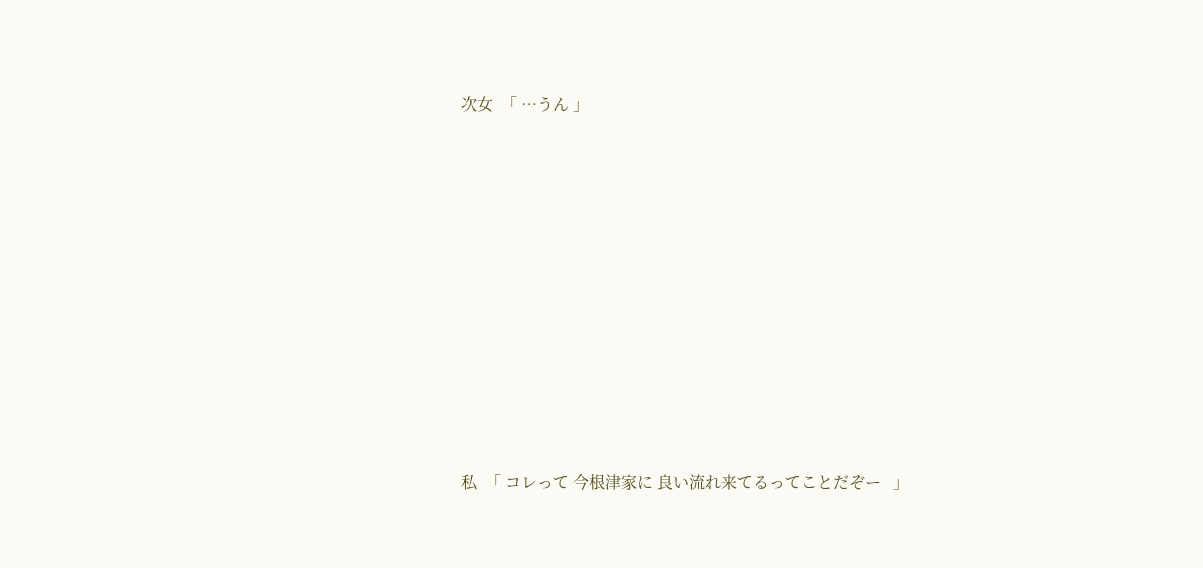次女  「 …うん 」










私  「 コレって 今根津家に 良い流れ来てるってことだぞー   」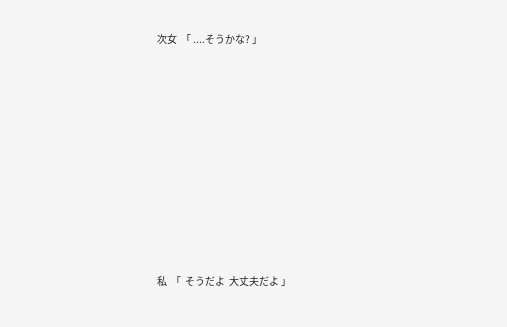次女  「 ....そうかな? 」










私  「  そうだよ  大丈夫だよ 」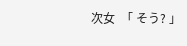次女  「 そう? 」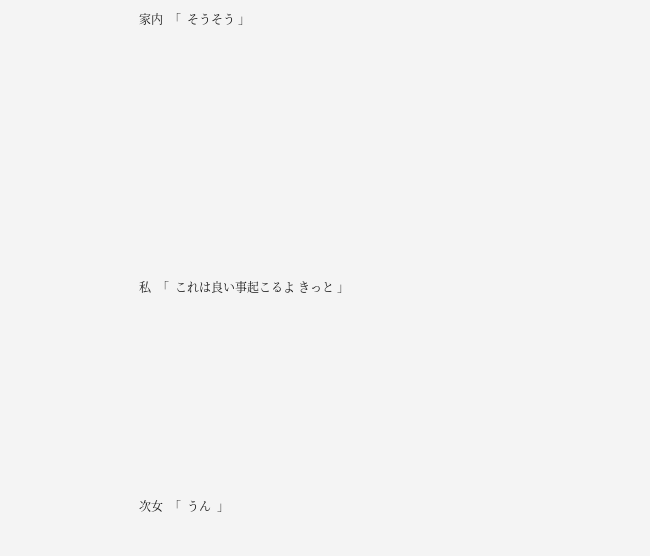家内  「  そうそう 」










私  「  これは良い事起こるよ きっと 」








次女  「  うん  」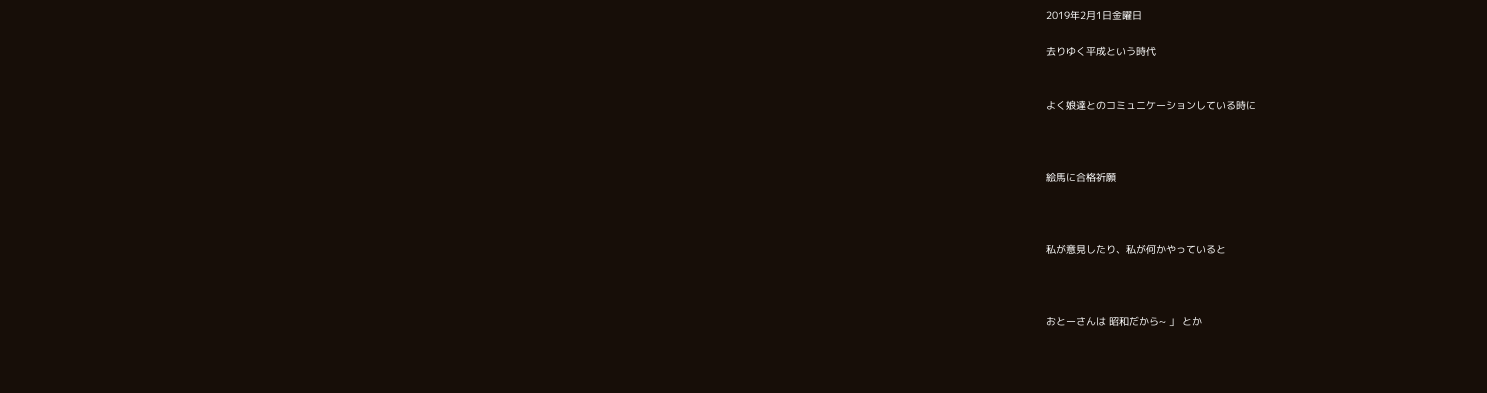2019年2月1日金曜日

去りゆく平成という時代


よく娘達とのコミュニケーションしている時に



絵馬に合格祈願



私が意見したり、私が何かやっていると



おとーさんは 昭和だから~ 」 とか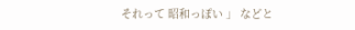それって 昭和っぽい 」 などと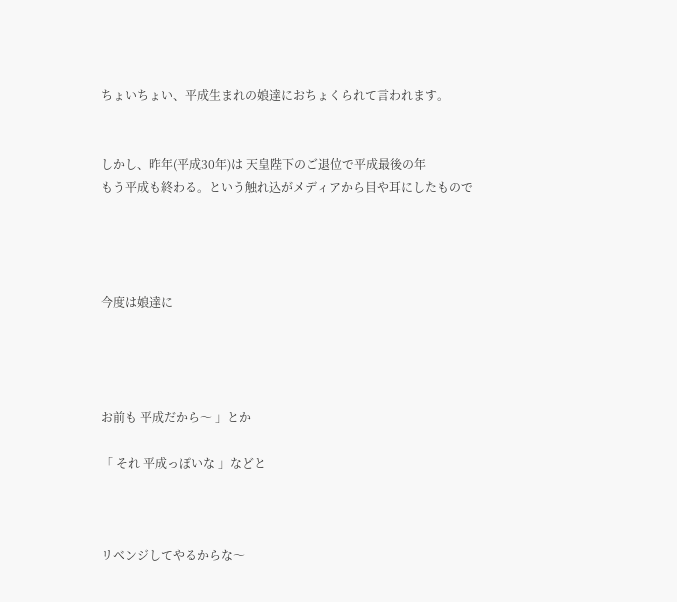ちょいちょい、平成生まれの娘達におちょくられて言われます。


しかし、昨年(平成30年)は 天皇陛下のご退位で平成最後の年
もう平成も終わる。という触れ込がメディアから目や耳にしたもので




今度は娘達に




お前も 平成だから〜 」とか

「 それ 平成っぽいな 」などと



リベンジしてやるからな〜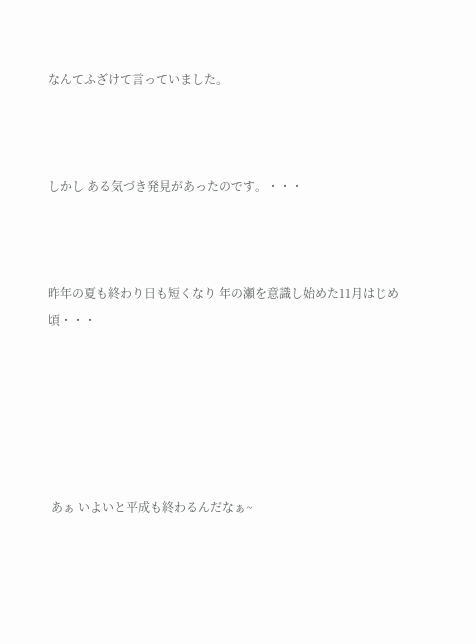なんてふざけて言っていました。



しかし ある気づき発見があったのです。・・・



昨年の夏も終わり日も短くなり 年の瀬を意識し始めた11月はじめ頃・・・






 あぁ いよいと平成も終わるんだなぁ~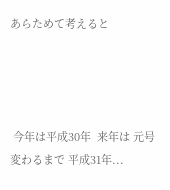あらためて考えると




 今年は平成30年  来年は 元号変わるまで 平成31年...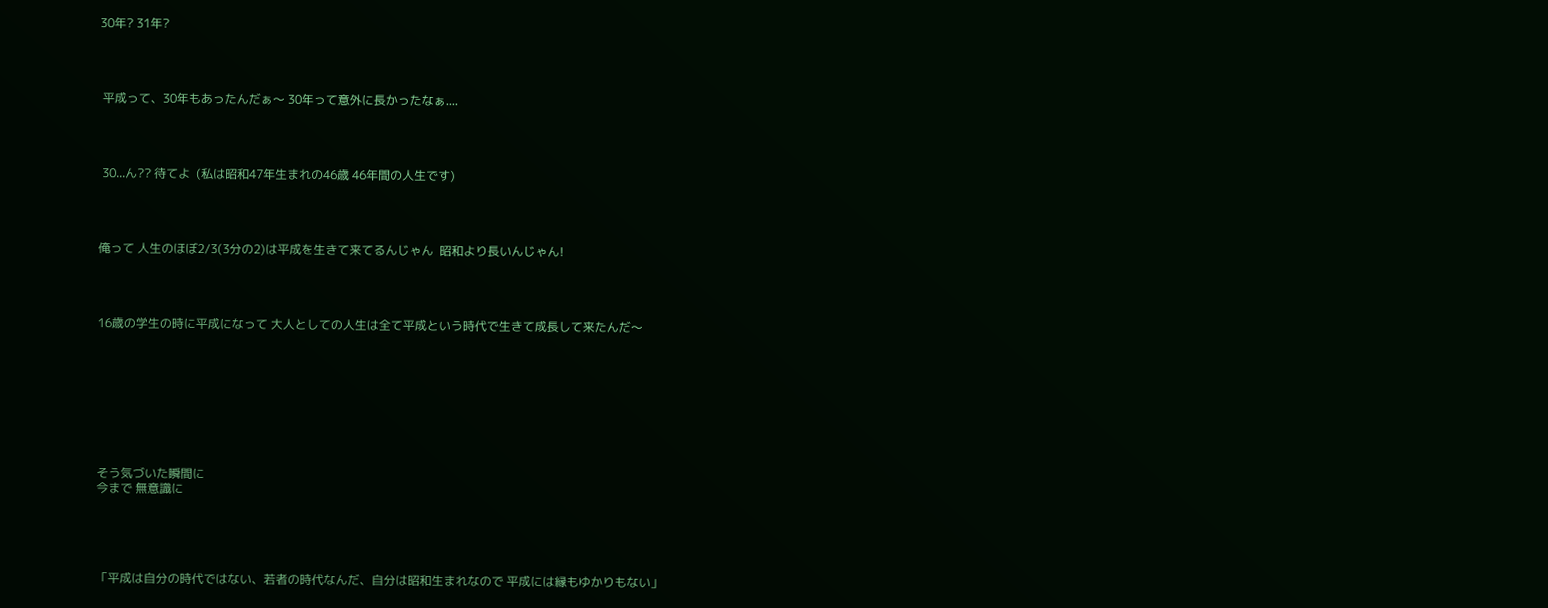30年? 31年?




 平成って、30年もあったんだぁ〜 30年って意外に長かったなぁ....




 30...ん?? 待てよ  (私は昭和47年生まれの46歳 46年間の人生です)




俺って 人生のほぼ2/3(3分の2)は平成を生きて来てるんじゃん  昭和より長いんじゃん!




16歳の学生の時に平成になって 大人としての人生は全て平成という時代で生きて成長して来たんだ〜









そう気づいた瞬間に
今まで 無意識に





「平成は自分の時代ではない、若者の時代なんだ、自分は昭和生まれなので 平成には縁もゆかりもない」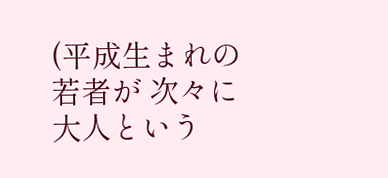(平成生まれの若者が 次々に大人という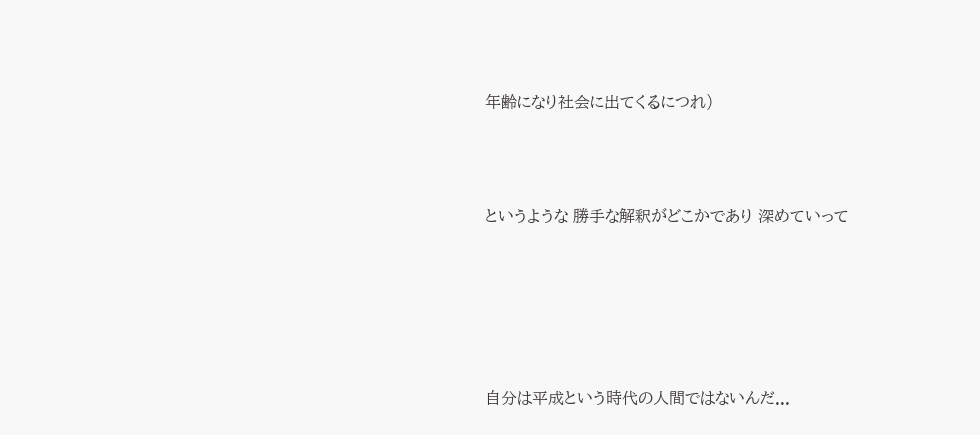年齢になり社会に出てくるにつれ)




というような 勝手な解釈がどこかであり 深めていって







自分は平成という時代の人間ではないんだ...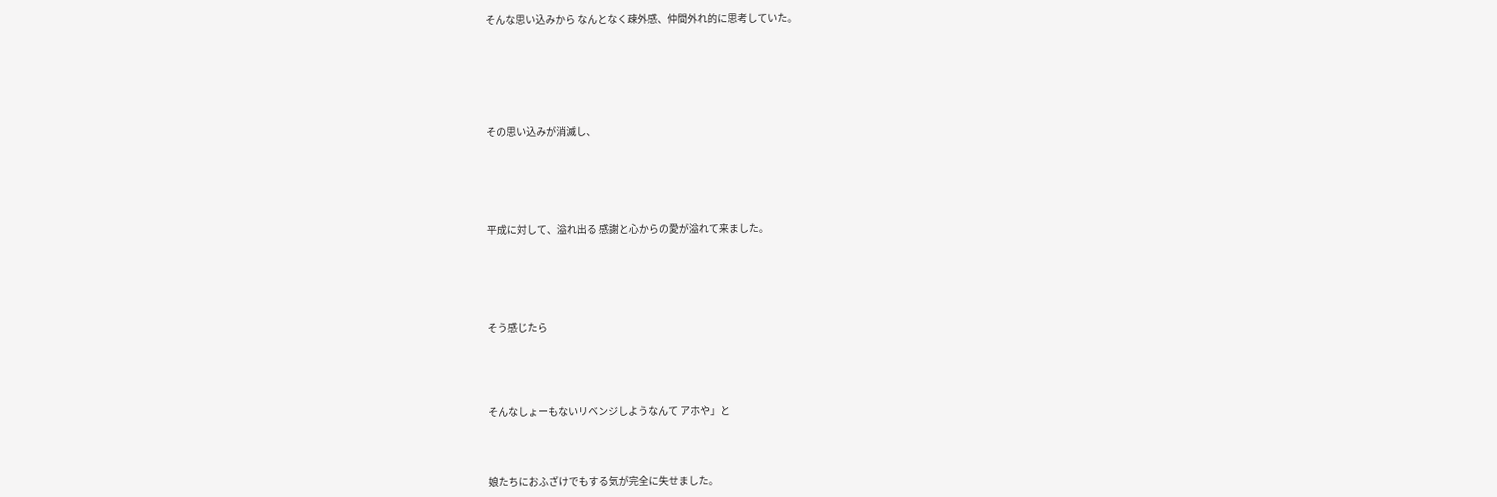そんな思い込みから なんとなく疎外感、仲間外れ的に思考していた。







その思い込みが消滅し、






平成に対して、溢れ出る 感謝と心からの愛が溢れて来ました。






そう感じたら





そんなしょーもないリベンジしようなんて アホや」と




娘たちにおふざけでもする気が完全に失せました。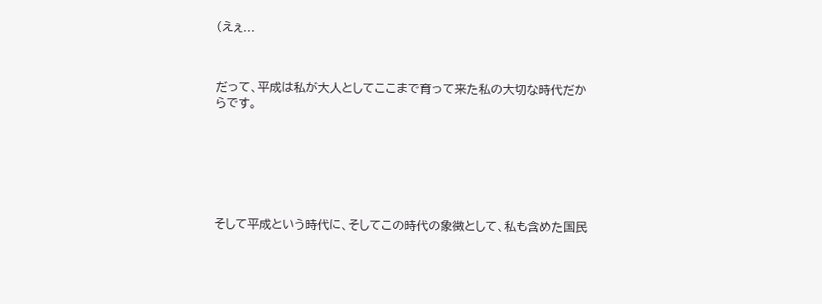(えぇ...



だって、平成は私が大人としてここまで育って来た私の大切な時代だからです。







そして平成という時代に、そしてこの時代の象徴として、私も含めた国民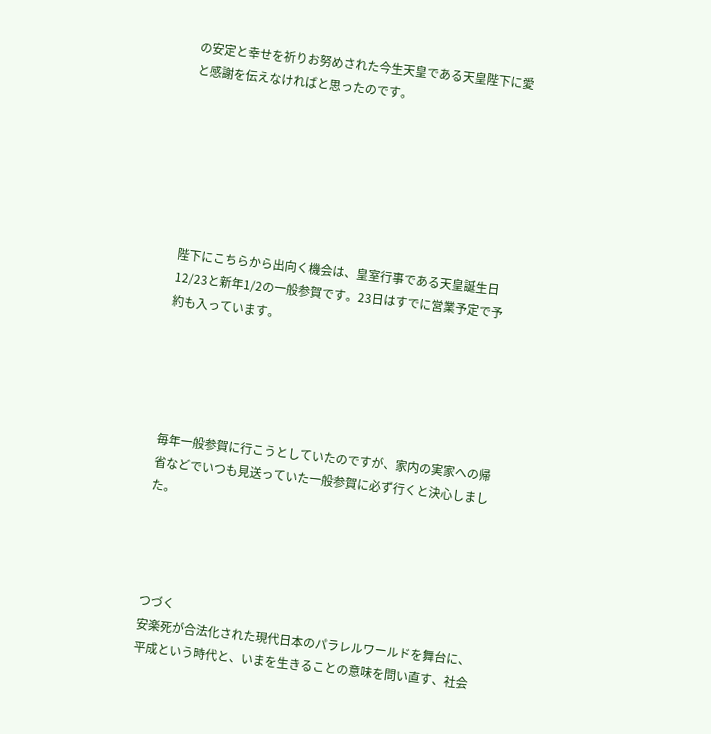の安定と幸せを祈りお努めされた今生天皇である天皇陛下に愛と感謝を伝えなければと思ったのです。







陛下にこちらから出向く機会は、皇室行事である天皇誕生日12/23と新年1/2の一般参賀です。23日はすでに営業予定で予約も入っています。





毎年一般参賀に行こうとしていたのですが、家内の実家への帰省などでいつも見送っていた一般参賀に必ず行くと決心しました。




つづく
安楽死が合法化された現代日本のパラレルワールドを舞台に、平成という時代と、いまを生きることの意味を問い直す、社会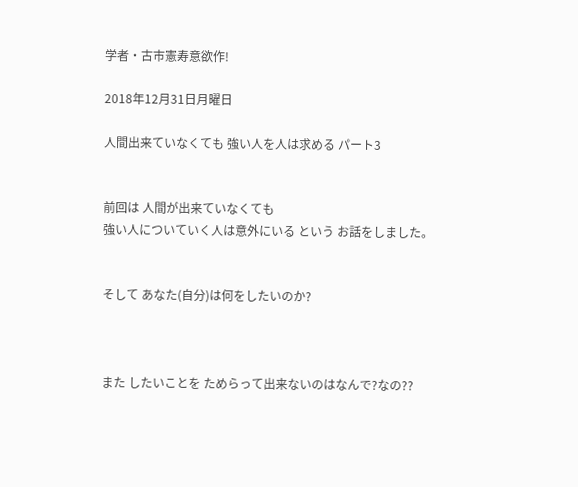学者・古市憲寿意欲作!

2018年12月31日月曜日

人間出来ていなくても 強い人を人は求める パート3


前回は 人間が出来ていなくても
強い人についていく人は意外にいる という お話をしました。


そして あなた(自分)は何をしたいのか?



また したいことを ためらって出来ないのはなんで?なの??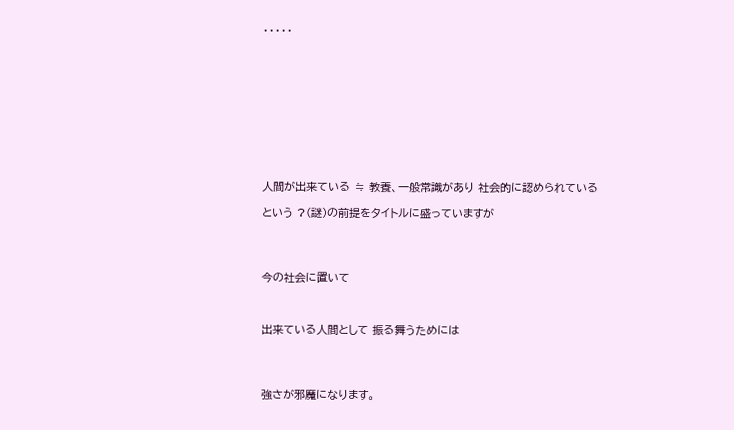・・・・・











人間が出来ている ≒ 教養、一般常識があり 社会的に認められている

という ?(謎)の前提をタイトルに盛っていますが




今の社会に置いて



出来ている人間として 振る舞うためには




強さが邪魔になります。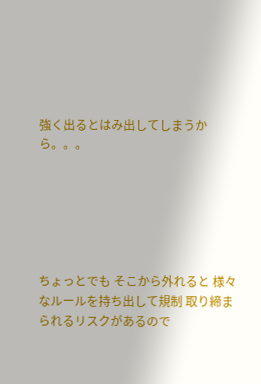強く出るとはみ出してしまうから。。。






ちょっとでも そこから外れると 様々なルールを持ち出して規制 取り締まられるリスクがあるので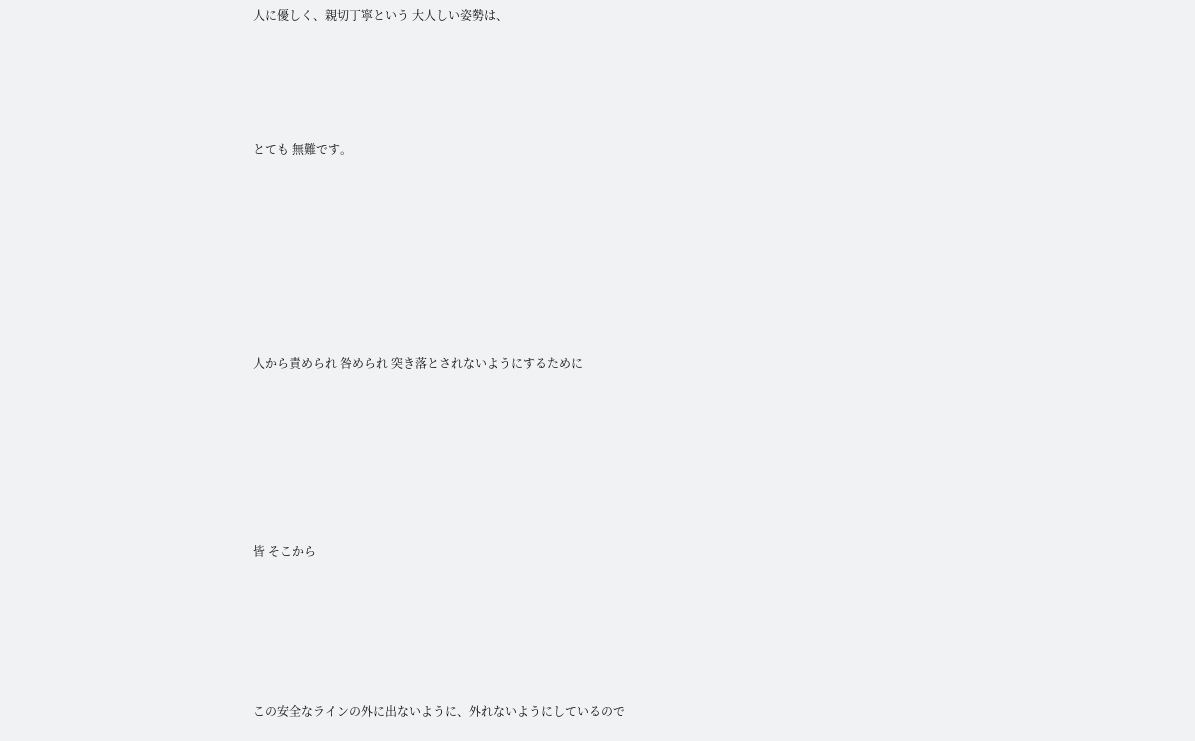人に優しく、親切丁寧という 大人しい姿勢は、




とても 無難です。







人から責められ 咎められ 突き落とされないようにするために






皆 そこから





この安全なラインの外に出ないように、外れないようにしているので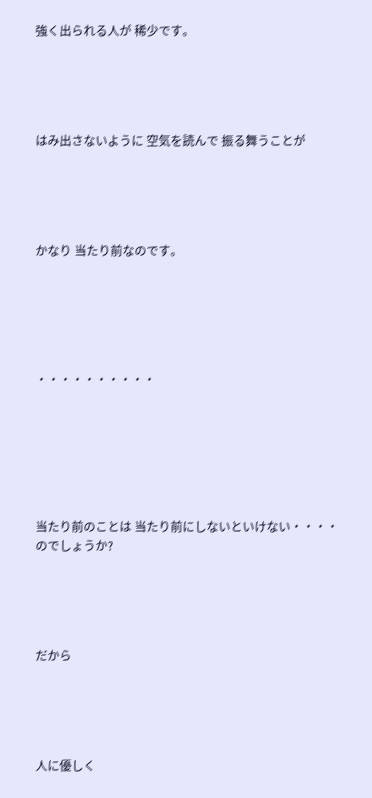強く出られる人が 稀少です。





はみ出さないように 空気を読んで 振る舞うことが





かなり 当たり前なのです。






・・・・・・・・・・







当たり前のことは 当たり前にしないといけない・・・・ のでしょうか?





だから





人に優しく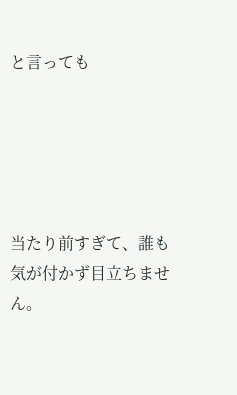と言っても





当たり前すぎて、誰も気が付かず目立ちません。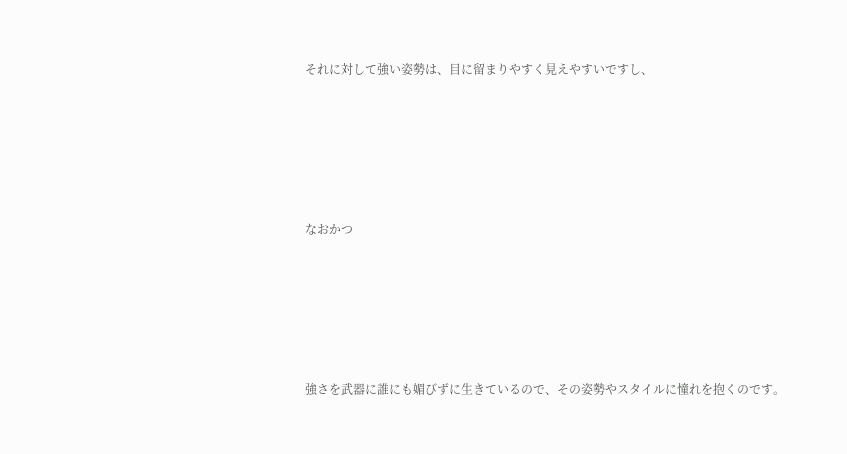それに対して強い姿勢は、目に留まりやすく見えやすいですし、









なおかつ









強さを武器に誰にも媚びずに生きているので、その姿勢やスタイルに憧れを抱くのです。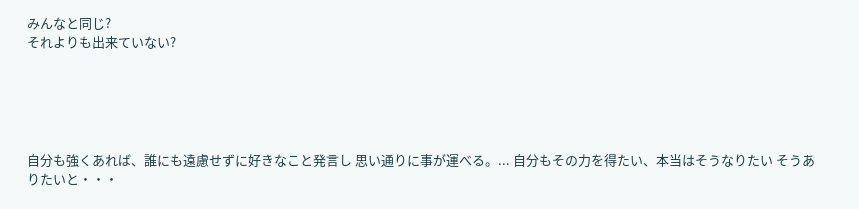みんなと同じ?
それよりも出来ていない?





自分も強くあれば、誰にも遠慮せずに好きなこと発言し 思い通りに事が運べる。... 自分もその力を得たい、本当はそうなりたい そうありたいと・・・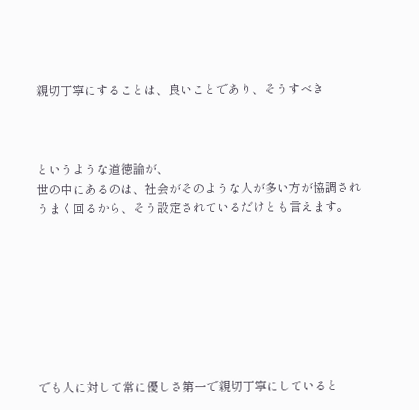親切丁寧にすることは、良いことであり、そうすべき



というような道徳論が、
世の中にあるのは、社会がそのような人が多い方が協調され
うまく回るから、そう設定されているだけとも言えます。








でも人に対して常に優しさ第一で親切丁寧にしていると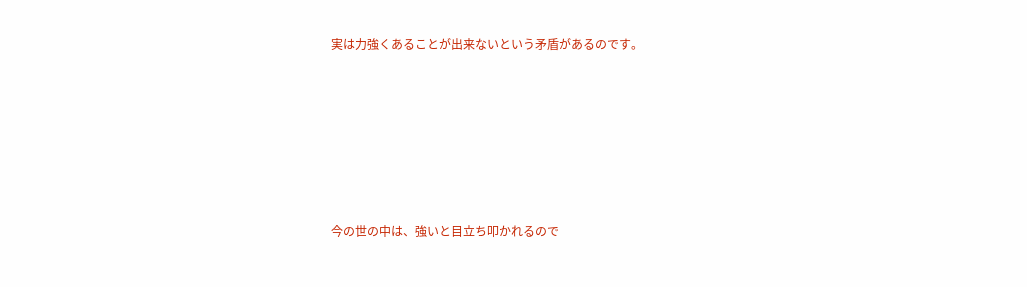実は力強くあることが出来ないという矛盾があるのです。








今の世の中は、強いと目立ち叩かれるので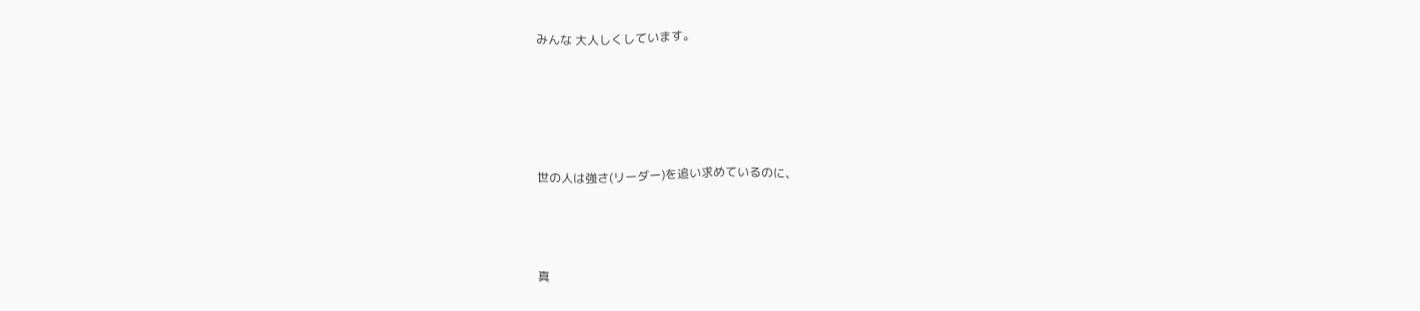みんな 大人しくしています。






世の人は強さ(リーダー)を追い求めているのに、




真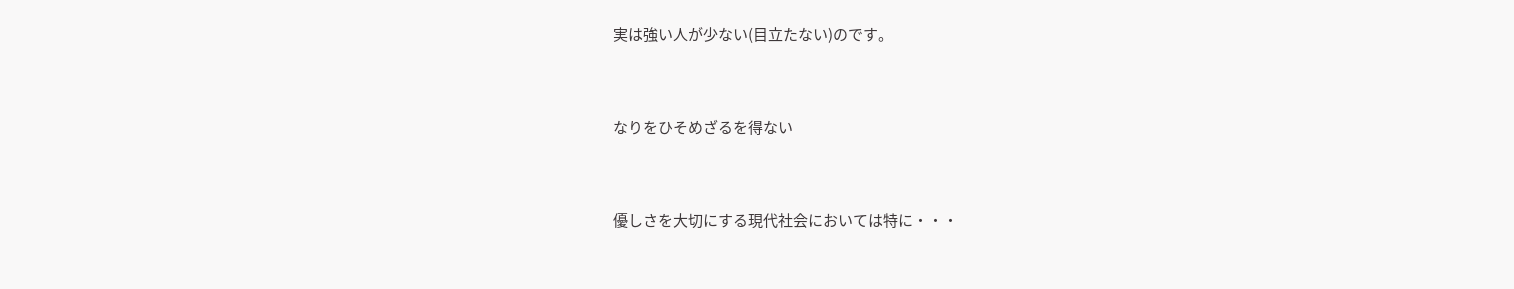実は強い人が少ない(目立たない)のです。


なりをひそめざるを得ない


優しさを大切にする現代社会においては特に・・・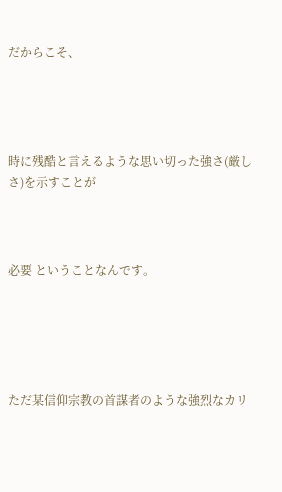だからこそ、




時に残酷と言えるような思い切った強さ(厳しさ)を示すことが



必要 ということなんです。





ただ某信仰宗教の首謀者のような強烈なカリ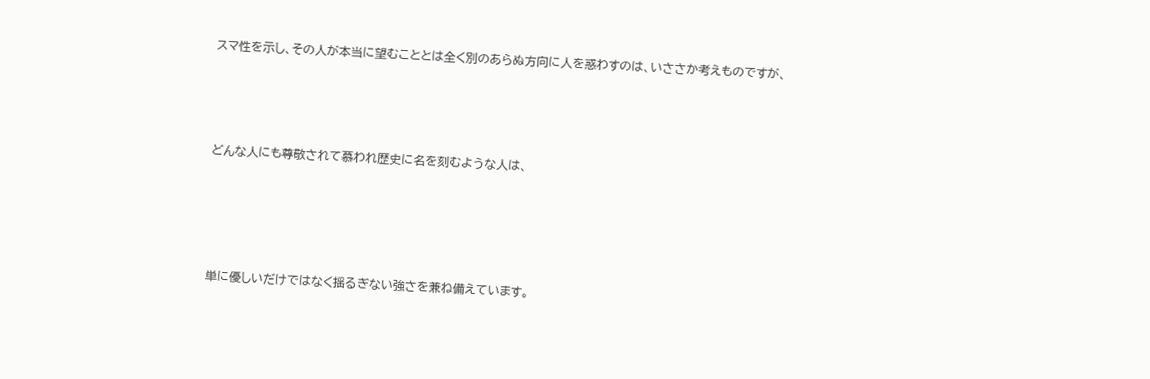スマ性を示し、その人が本当に望むこととは全く別のあらぬ方向に人を惑わすのは、いささか考えものですが、




どんな人にも尊敬されて慕われ歴史に名を刻むような人は、





単に優しいだけではなく揺るぎない強さを兼ね備えています。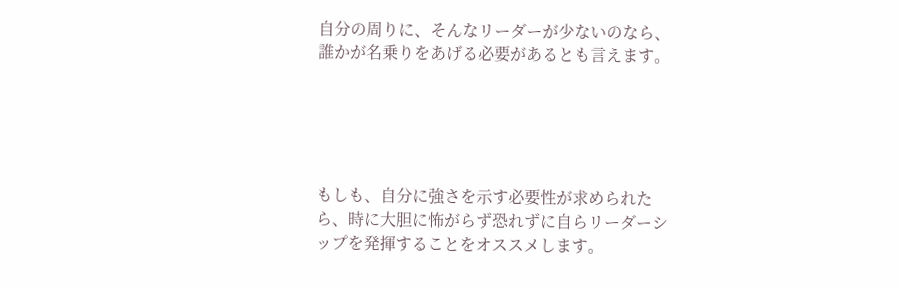自分の周りに、そんなリーダーが少ないのなら、誰かが名乗りをあげる必要があるとも言えます。





もしも、自分に強さを示す必要性が求められたら、時に大胆に怖がらず恐れずに自らリーダーシップを発揮することをオススメします。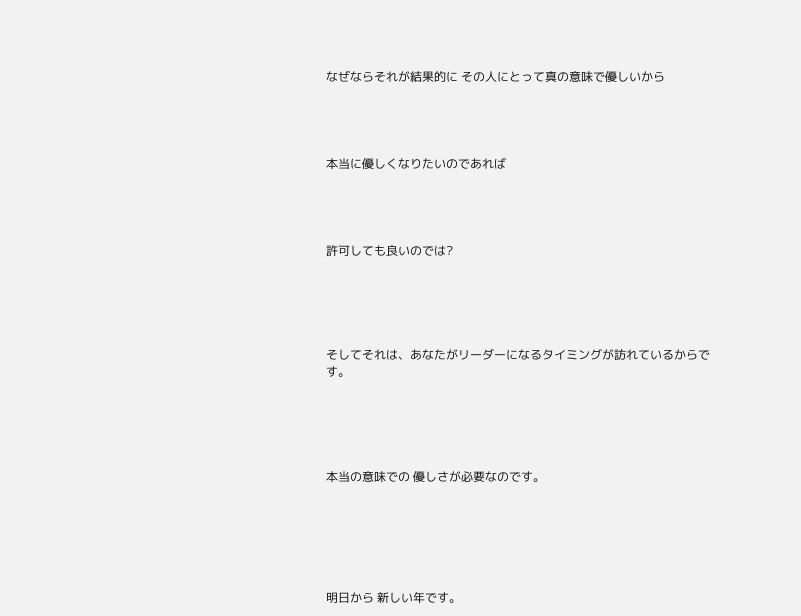なぜならそれが結果的に その人にとって真の意味で優しいから




本当に優しくなりたいのであれば




許可しても良いのでは?





そしてそれは、あなたがリーダーになるタイミングが訪れているからです。





本当の意味での 優しさが必要なのです。






明日から 新しい年です。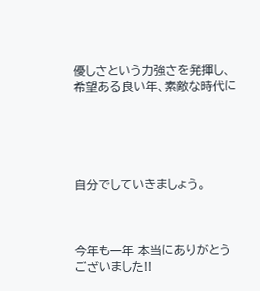優しさという力強さを発揮し、希望ある良い年、素敵な時代に





自分でしていきましょう。



今年も一年 本当にありがとうございました!!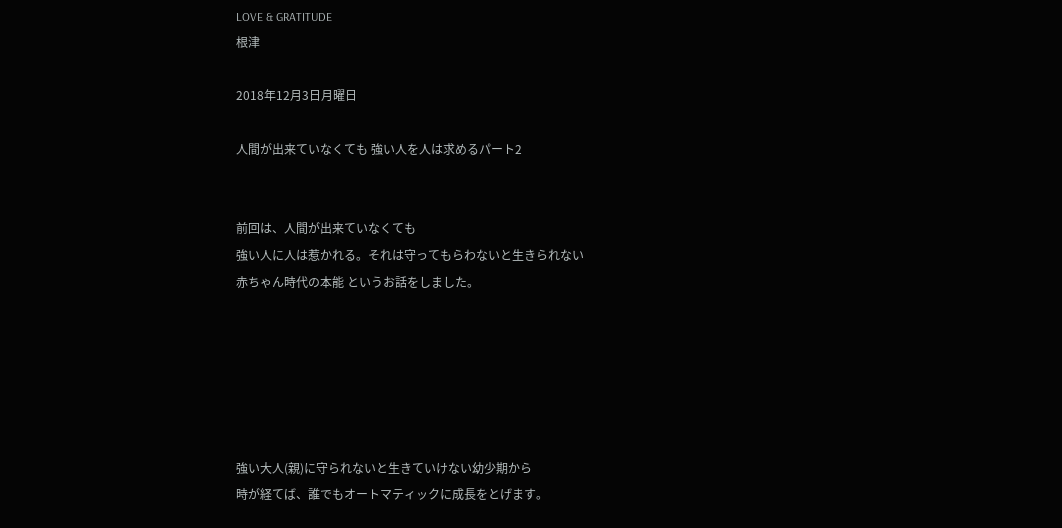LOVE & GRATITUDE
根津

2018年12月3日月曜日

人間が出来ていなくても 強い人を人は求めるパート2


前回は、人間が出来ていなくても
強い人に人は惹かれる。それは守ってもらわないと生きられない
赤ちゃん時代の本能 というお話をしました。






強い大人(親)に守られないと生きていけない幼少期から
時が経てば、誰でもオートマティックに成長をとげます。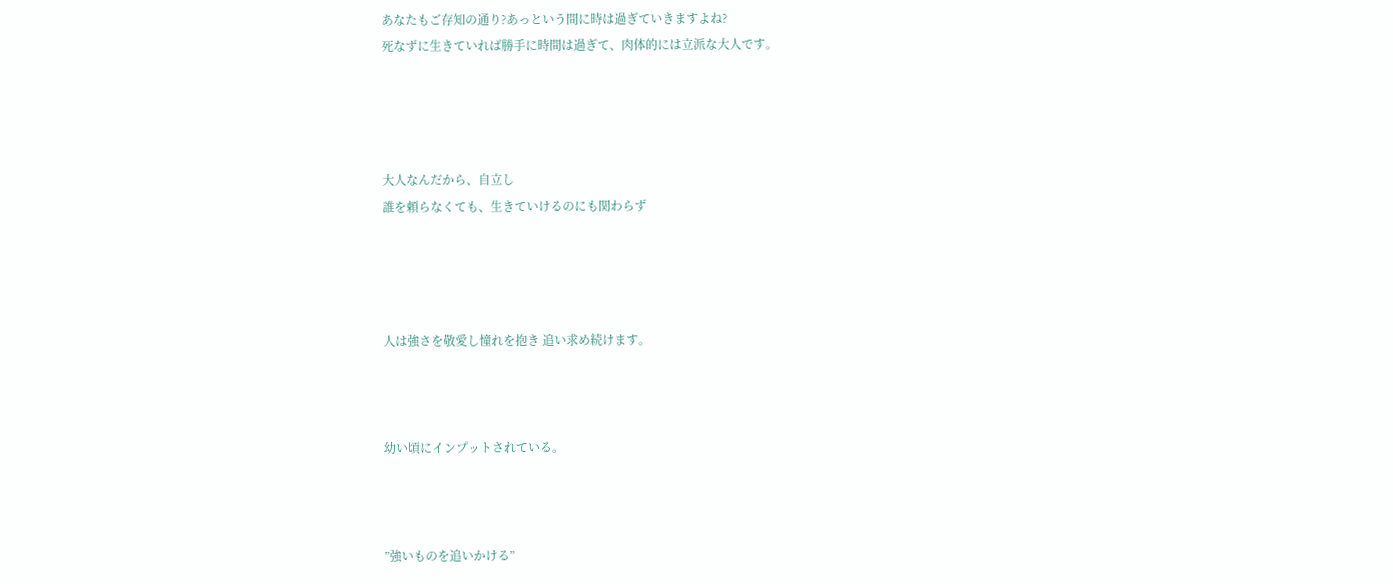あなたもご存知の通り?あっという間に時は過ぎていきますよね?
死なずに生きていれば勝手に時間は過ぎて、肉体的には立派な大人です。




大人なんだから、自立し
誰を頼らなくても、生きていけるのにも関わらず




人は強さを敬愛し憧れを抱き 追い求め続けます。



幼い頃にインプットされている。



”強いものを追いかける”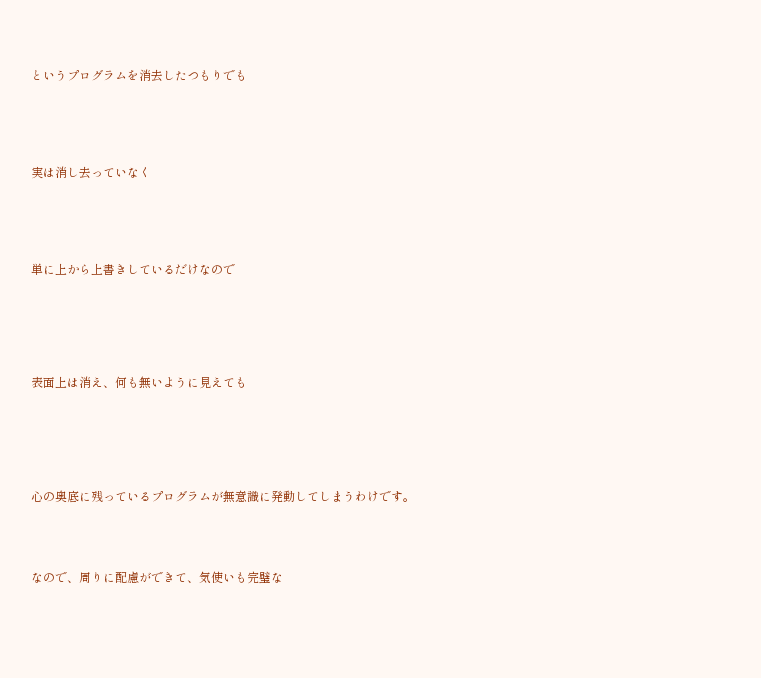というプログラムを消去したつもりでも





実は消し去っていなく





単に上から上書きしているだけなので






表面上は消え、何も無いように見えても






心の奥底に残っているプログラムが無意識に発動してしまうわけです。




なので、周りに配慮ができて、気使いも完璧な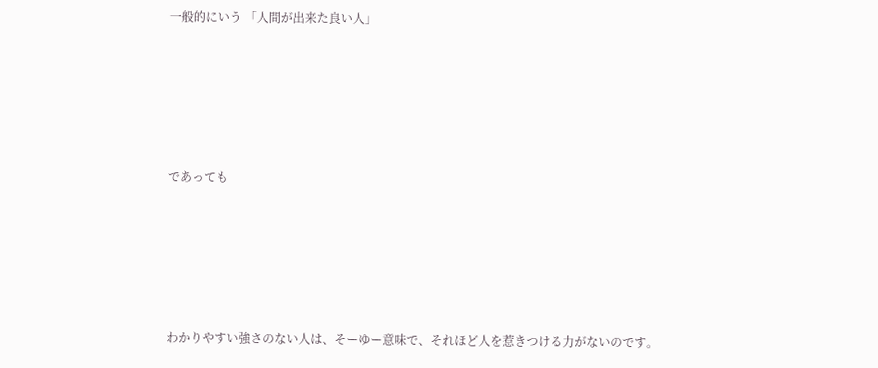一般的にいう 「人間が出来た良い人」





であっても





わかりやすい強さのない人は、そーゆー意味で、それほど人を惹きつける力がないのです。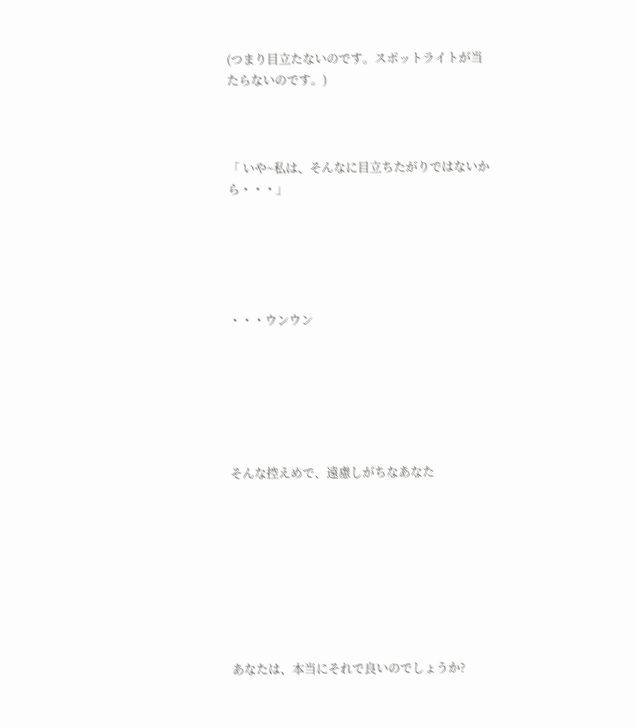(つまり目立たないのです。スポットライトが当たらないのです。)



「 いや~私は、そんなに目立ちたがりではないから・・・」





・・・ウンウン






そんな控えめで、遠慮しがちなあなた








あなたは、本当にそれで良いのでしょうか?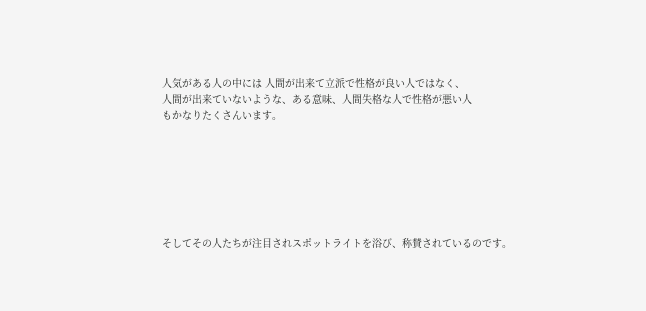人気がある人の中には 人間が出来て立派で性格が良い人ではなく、
人間が出来ていないような、ある意味、人間失格な人で性格が悪い人
もかなりたくさんいます。







そしてその人たちが注目されスポットライトを浴び、称賛されているのです。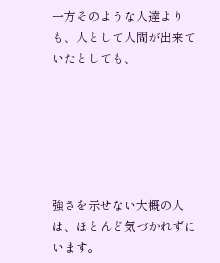一方そのような人達よりも、人として人間が出来ていたとしても、






強さを示せない大概の人は、ほとんど気づかれずにいます。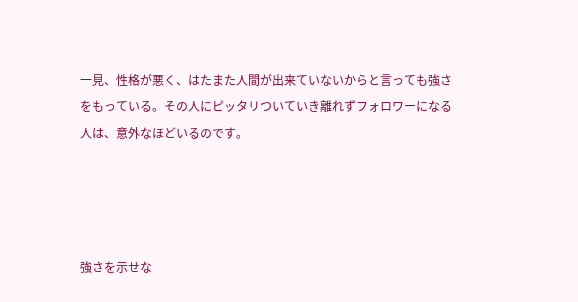一見、性格が悪く、はたまた人間が出来ていないからと言っても強さをもっている。その人にピッタリついていき離れずフォロワーになる人は、意外なほどいるのです。




強さを示せな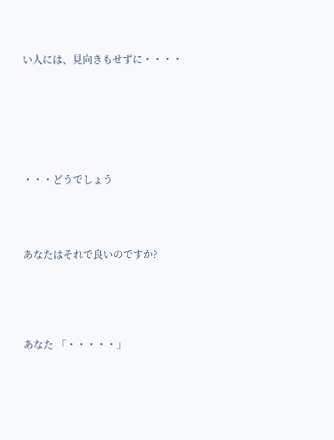い人には、見向きもせずに・・・・







・・・どうでしょう




あなたはそれで良いのですか?





あなた 「・・・・・」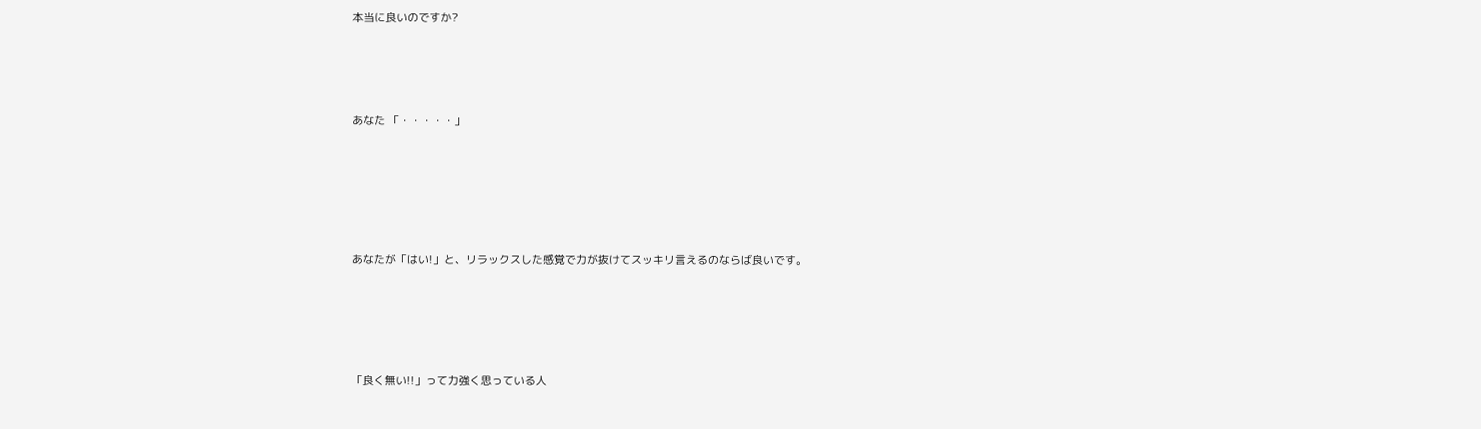本当に良いのですか?





あなた 「・・・・・」







あなたが「はい!」と、リラックスした感覚で力が抜けてスッキリ言えるのならば良いです。






「良く無い!!」って力強く思っている人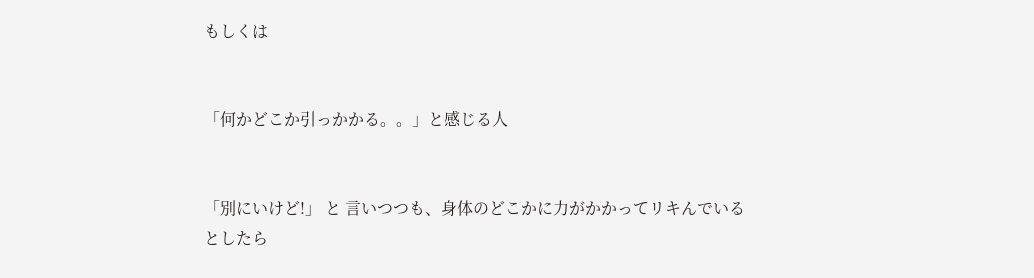もしくは


「何かどこか引っかかる。。」と感じる人


「別にいけど!」 と 言いつつも、身体のどこかに力がかかってリキんでいるとしたら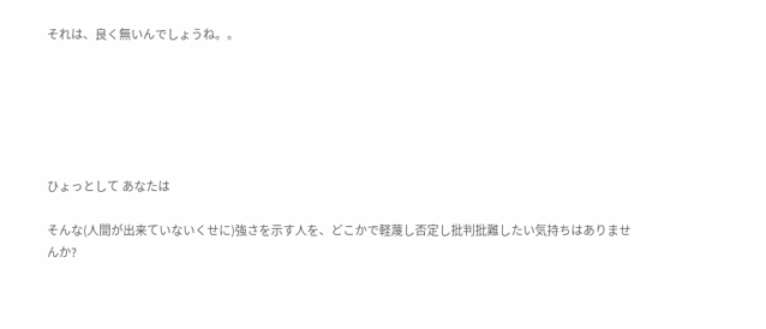それは、良く無いんでしょうね。。






ひょっとして あなたは

そんな(人間が出来ていないくせに)強さを示す人を、どこかで軽蔑し否定し批判批難したい気持ちはありませんか?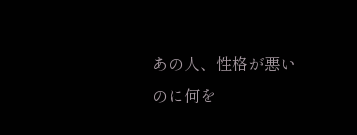あの人、性格が悪いのに何を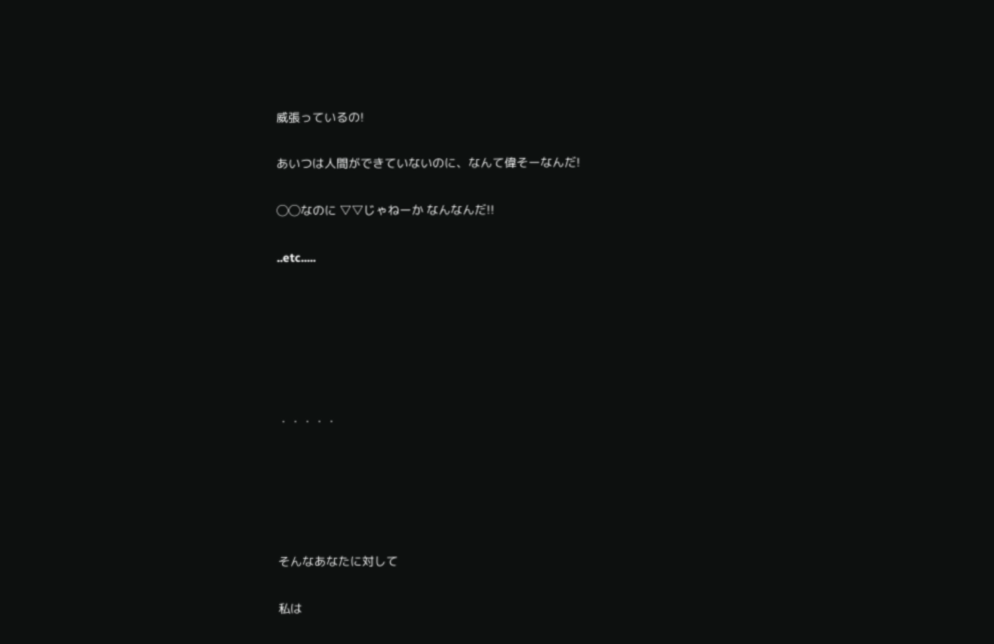威張っているの!

あいつは人間ができていないのに、なんて偉そーなんだ!

◯◯なのに ▽▽じゃねーか なんなんだ!!

..etc.....






・・・・・





そんなあなたに対して

私は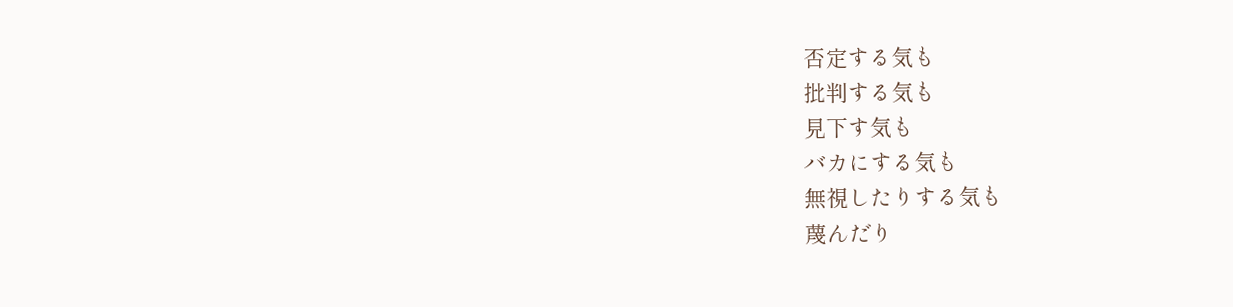否定する気も
批判する気も
見下す気も
バカにする気も
無視したりする気も
蔑んだり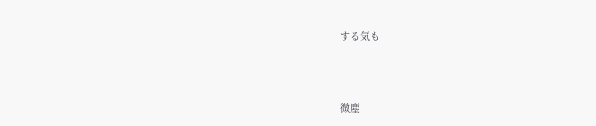する気も



微塵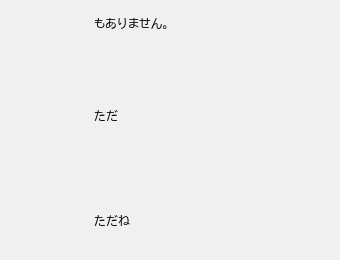もありません。






ただ







ただね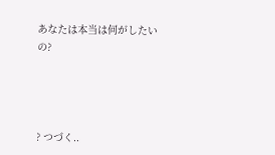あなたは本当は何がしたいの?




? つづく..